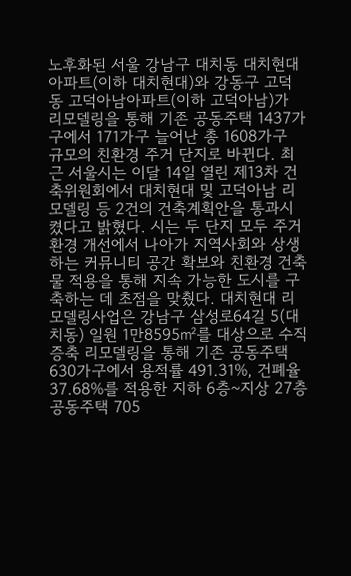노후화된 서울 강남구 대치동 대치현대아파트(이하 대치현대)와 강동구 고덕동 고덕아남아파트(이하 고덕아남)가 리모델링을 통해 기존 공동주택 1437가구에서 171가구 늘어난 총 1608가구 규모의 친환경 주거 단지로 바뀐다. 최근 서울시는 이달 14일 열린 제13차 건축위원회에서 대치현대 및 고덕아남 리모델링 등 2건의 건축계획안을 통과시켰다고 밝혔다. 시는 두 단지 모두 주거환경 개선에서 나아가 지역사회와 상생하는 커뮤니티 공간 확보와 친환경 건축물 적용을 통해 지속 가능한 도시를 구축하는 데 초점을 맞췄다. 대치현대 리모델링사업은 강남구 삼성로64길 5(대치동) 일원 1만8595㎡를 대상으로 수직증축 리모델링을 통해 기존 공동주택 630가구에서 용적률 491.31%, 건폐율 37.68%를 적용한 지하 6층~지상 27층 공동주택 705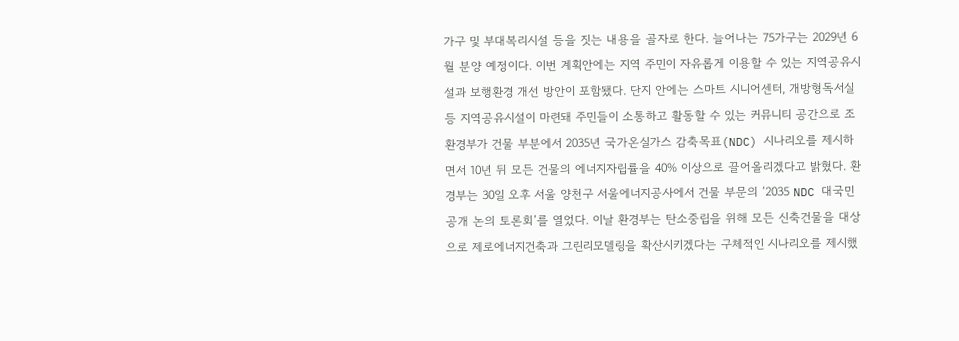가구 및 부대복리시설 등을 짓는 내용을 골자로 한다. 늘어나는 75가구는 2029년 6월 분양 예정이다. 이번 계획안에는 지역 주민이 자유롭게 이용할 수 있는 지역공유시설과 보행환경 개선 방안이 포함됐다. 단지 안에는 스마트 시니어센터, 개방형독서실 등 지역공유시설이 마련돼 주민들이 소통하고 활동할 수 있는 커뮤니티 공간으로 조
환경부가 건물 부분에서 2035년 국가온실가스 감축목표(NDC) 시나리오를 제시하면서 10년 뒤 모든 건물의 에너지자립률을 40% 이상으로 끌어올리겠다고 밝혔다. 환경부는 30일 오후 서울 양천구 서울에너지공사에서 건물 부문의 ‘2035 NDC 대국민 공개 논의 토론회’를 열었다. 이날 환경부는 탄소중립을 위해 모든 신축건물을 대상으로 제로에너지건축과 그린리모델링을 확산시키겠다는 구체적인 시나리오를 제시했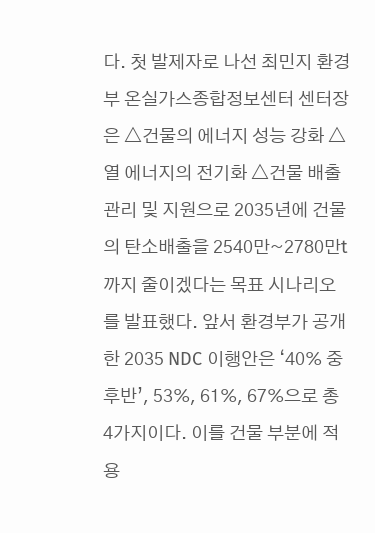다. 첫 발제자로 나선 최민지 환경부 온실가스종합정보센터 센터장은 △건물의 에너지 성능 강화 △열 에너지의 전기화 △건물 배출 관리 및 지원으로 2035년에 건물의 탄소배출을 2540만~2780만t까지 줄이겠다는 목표 시나리오를 발표했다. 앞서 환경부가 공개한 2035 NDC 이행안은 ‘40% 중후반’, 53%, 61%, 67%으로 총 4가지이다. 이를 건물 부분에 적용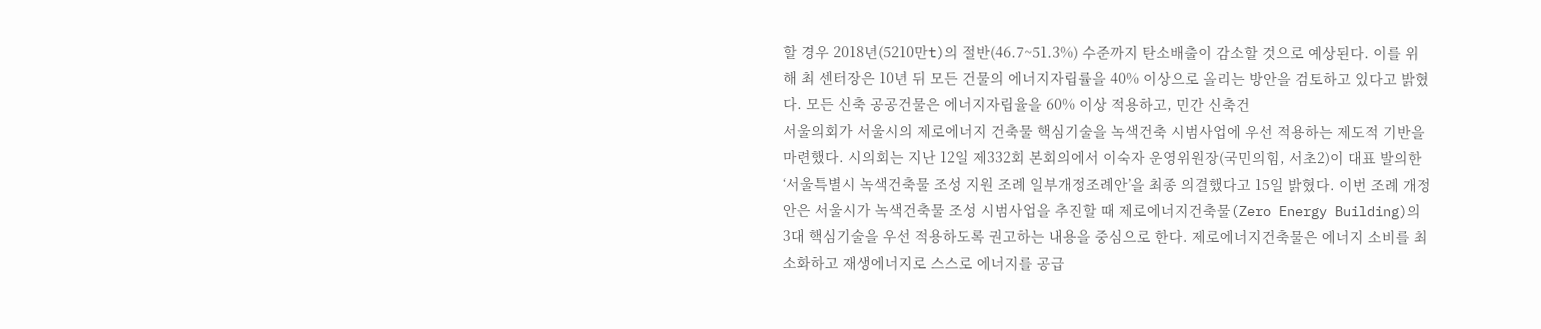할 경우 2018년(5210만t)의 절반(46.7~51.3%) 수준까지 탄소배출이 감소할 것으로 예상된다. 이를 위해 최 센터장은 10년 뒤 모든 건물의 에너지자립률을 40% 이상으로 올리는 방안을 검토하고 있다고 밝혔다. 모든 신축 공공건물은 에너지자립율을 60% 이상 적용하고, 민간 신축건
서울의회가 서울시의 제로에너지 건축물 핵심기술을 녹색건축 시범사업에 우선 적용하는 제도적 기반을 마련했다. 시의회는 지난 12일 제332회 본회의에서 이숙자 운영위원장(국민의힘, 서초2)이 대표 발의한 ‘서울특별시 녹색건축물 조성 지원 조례 일부개정조례안’을 최종 의결했다고 15일 밝혔다. 이번 조례 개정안은 서울시가 녹색건축물 조성 시범사업을 추진할 때 제로에너지건축물(Zero Energy Building)의 3대 핵심기술을 우선 적용하도록 권고하는 내용을 중심으로 한다. 제로에너지건축물은 에너지 소비를 최소화하고 재생에너지로 스스로 에너지를 공급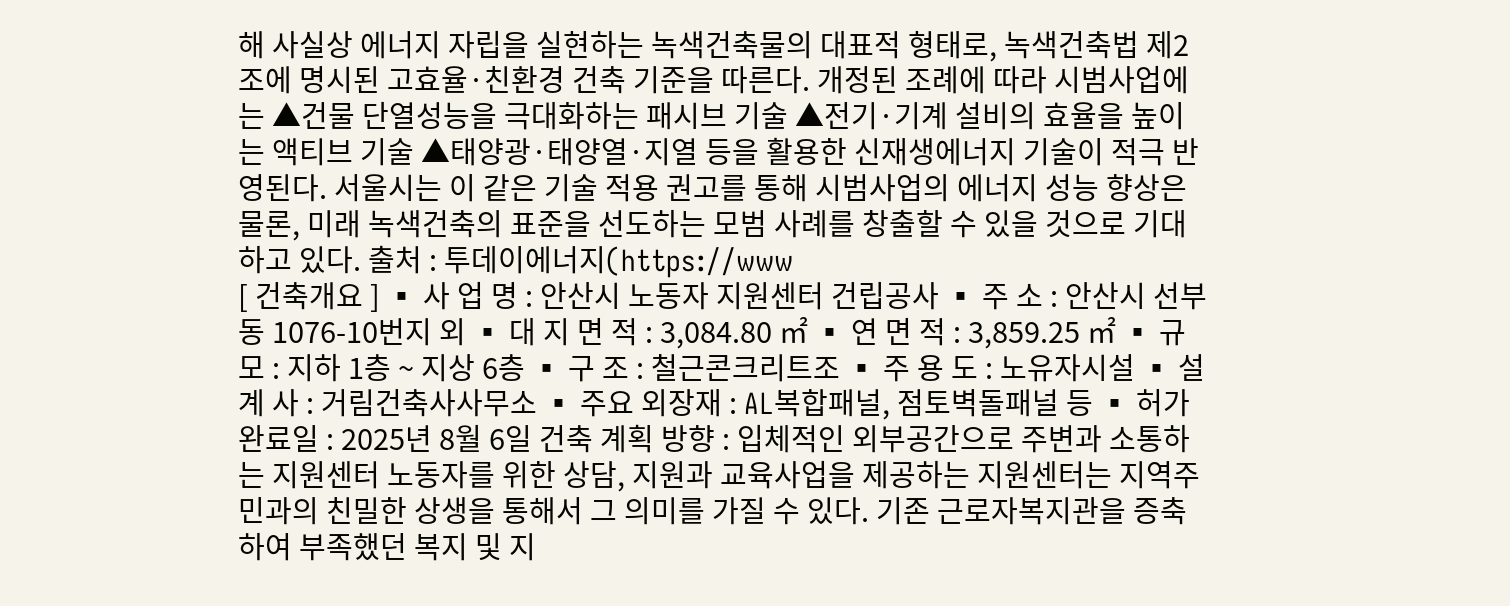해 사실상 에너지 자립을 실현하는 녹색건축물의 대표적 형태로, 녹색건축법 제2조에 명시된 고효율·친환경 건축 기준을 따른다. 개정된 조례에 따라 시범사업에는 ▲건물 단열성능을 극대화하는 패시브 기술 ▲전기·기계 설비의 효율을 높이는 액티브 기술 ▲태양광·태양열·지열 등을 활용한 신재생에너지 기술이 적극 반영된다. 서울시는 이 같은 기술 적용 권고를 통해 시범사업의 에너지 성능 향상은 물론, 미래 녹색건축의 표준을 선도하는 모범 사례를 창출할 수 있을 것으로 기대하고 있다. 출처 : 투데이에너지(https://www
[ 건축개요 ] ▪ 사 업 명 : 안산시 노동자 지원센터 건립공사 ▪ 주 소 : 안산시 선부동 1076-10번지 외 ▪ 대 지 면 적 : 3,084.80 ㎡ ▪ 연 면 적 : 3,859.25 ㎡ ▪ 규 모 : 지하 1층 ~ 지상 6층 ▪ 구 조 : 철근콘크리트조 ▪ 주 용 도 : 노유자시설 ▪ 설 계 사 : 거림건축사사무소 ▪ 주요 외장재 : AL복합패널, 점토벽돌패널 등 ▪ 허가 완료일 : 2025년 8월 6일 건축 계획 방향 : 입체적인 외부공간으로 주변과 소통하는 지원센터 노동자를 위한 상담, 지원과 교육사업을 제공하는 지원센터는 지역주민과의 친밀한 상생을 통해서 그 의미를 가질 수 있다. 기존 근로자복지관을 증축하여 부족했던 복지 및 지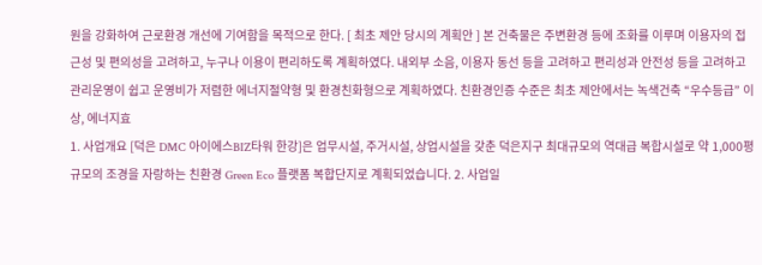원을 강화하여 근로환경 개선에 기여함을 목적으로 한다. [ 최초 제안 당시의 계획안 ] 본 건축물은 주변환경 등에 조화를 이루며 이용자의 접근성 및 편의성을 고려하고, 누구나 이용이 편리하도록 계획하였다. 내외부 소음, 이용자 동선 등을 고려하고 편리성과 안전성 등을 고려하고 관리운영이 쉽고 운영비가 저렴한 에너지절약형 및 환경친화형으로 계획하였다. 친환경인증 수준은 최초 제안에서는 녹색건축 “우수등급” 이상, 에너지효
1. 사업개요 [덕은 DMC 아이에스BIZ타워 한강]은 업무시설, 주거시설, 상업시설을 갖춘 덕은지구 최대규모의 역대급 복합시설로 약 1,000평 규모의 조경을 자랑하는 친환경 Green Eco 플랫폼 복합단지로 계획되었습니다. 2. 사업일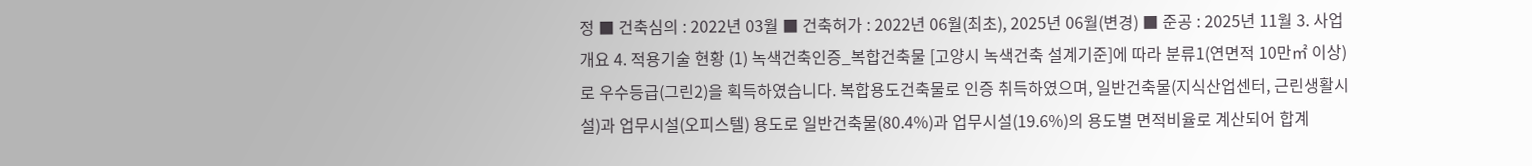정 ■ 건축심의 : 2022년 03월 ■ 건축허가 : 2022년 06월(최초), 2025년 06월(변경) ■ 준공 : 2025년 11월 3. 사업개요 4. 적용기술 현황 (1) 녹색건축인증_복합건축물 [고양시 녹색건축 설계기준]에 따라 분류1(연면적 10만㎡ 이상)로 우수등급(그린2)을 획득하였습니다. 복합용도건축물로 인증 취득하였으며, 일반건축물(지식산업센터, 근린생활시설)과 업무시설(오피스텔) 용도로 일반건축물(80.4%)과 업무시설(19.6%)의 용도별 면적비율로 계산되어 합계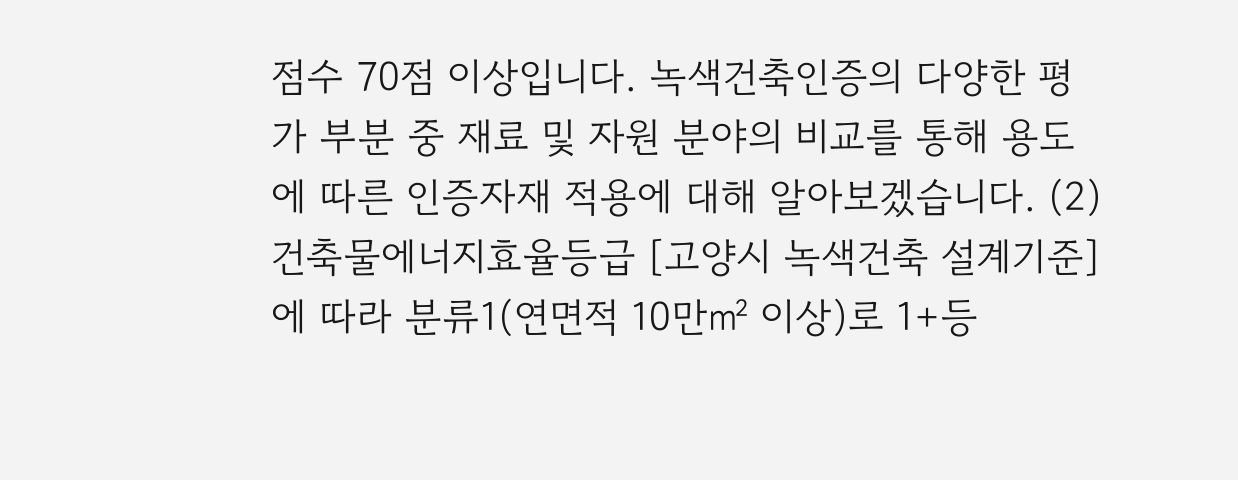점수 70점 이상입니다. 녹색건축인증의 다양한 평가 부분 중 재료 및 자원 분야의 비교를 통해 용도에 따른 인증자재 적용에 대해 알아보겠습니다. (2) 건축물에너지효율등급 [고양시 녹색건축 설계기준]에 따라 분류1(연면적 10만㎡ 이상)로 1+등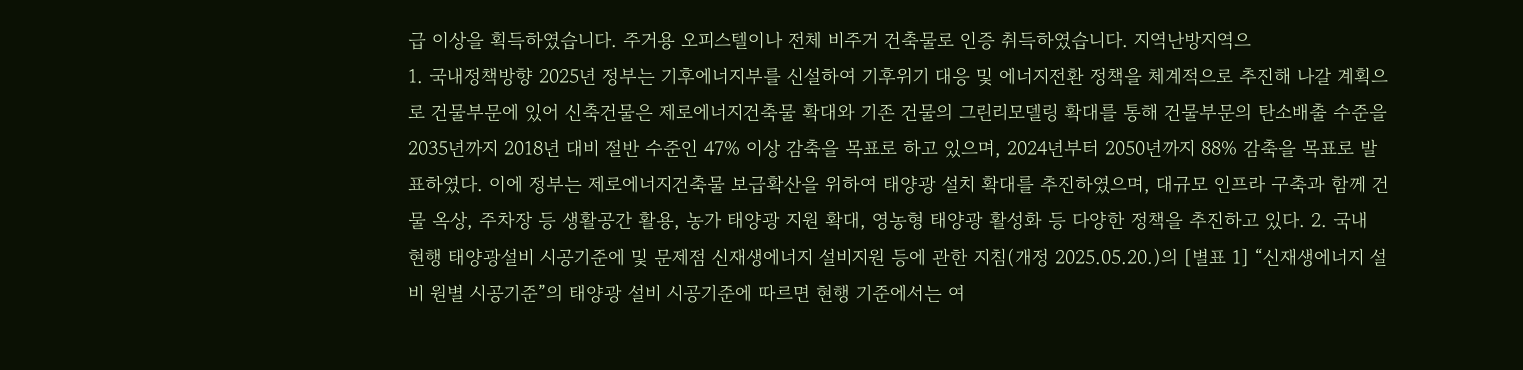급 이상을 획득하였습니다. 주거용 오피스텔이나 전체 비주거 건축물로 인증 취득하였습니다. 지역난방지역으
1. 국내정책방향 2025년 정부는 기후에너지부를 신설하여 기후위기 대응 및 에너지전환 정책을 체계적으로 추진해 나갈 계획으로 건물부문에 있어 신축건물은 제로에너지건축물 확대와 기존 건물의 그린리모델링 확대를 통해 건물부문의 탄소배출 수준을 2035년까지 2018년 대비 절반 수준인 47% 이상 감축을 목표로 하고 있으며, 2024년부터 2050년까지 88% 감축을 목표로 발표하였다. 이에 정부는 제로에너지건축물 보급확산을 위하여 태양광 설치 확대를 추진하였으며, 대규모 인프라 구축과 함께 건물 옥상, 주차장 등 생활공간 활용, 농가 태양광 지원 확대, 영농형 태양광 활성화 등 다양한 정책을 추진하고 있다. 2. 국내 현행 태양광설비 시공기준에 및 문제점 신재생에너지 설비지원 등에 관한 지침(개정 2025.05.20.)의 [별표 1] “신재생에너지 설비 원별 시공기준”의 태양광 설비 시공기준에 따르면 현행 기준에서는 여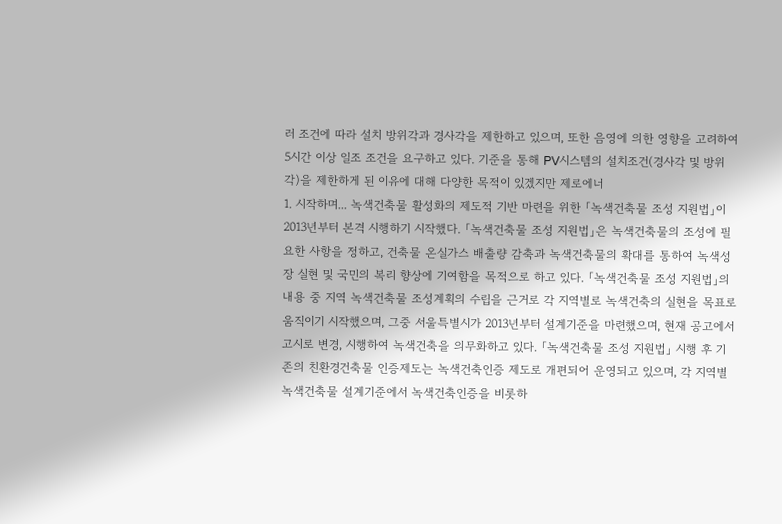러 조건에 따라 설치 방위각과 경사각을 제한하고 있으며, 또한 음영에 의한 영향을 고려하여 5시간 이상 일조 조건을 요구하고 있다. 기준을 통해 PV시스템의 설치조건(경사각 및 방위각)을 제한하게 된 이유에 대해 다양한 목적이 있겠지만 제로에너
1. 시작하며... 녹색건축물 활성화의 제도적 기반 마련을 위한 「녹색건축물 조성 지원법」이 2013년부터 본격 시행하기 시작했다. 「녹색건축물 조성 지원법」은 녹색건축물의 조성에 필요한 사항을 정하고, 건축물 온실가스 배출량 감축과 녹색건축물의 확대를 통하여 녹색성장 실현 및 국민의 복리 향상에 기여함을 목적으로 하고 있다. 「녹색건축물 조성 지원법」의 내용 중 지역 녹색건축물 조성계획의 수립을 근거로 각 지역별로 녹색건축의 실현을 목표로 움직이기 시작했으며, 그중 서울특별시가 2013년부터 설계기준을 마련했으며, 현재 공고에서 고시로 변경, 시행하여 녹색건축을 의무화하고 있다. 「녹색건축물 조성 지원법」 시행 후 기존의 친환경건축물 인증제도는 녹색건축인증 제도로 개편되어 운영되고 있으며, 각 지역별 녹색건축물 설계기준에서 녹색건축인증을 비롯하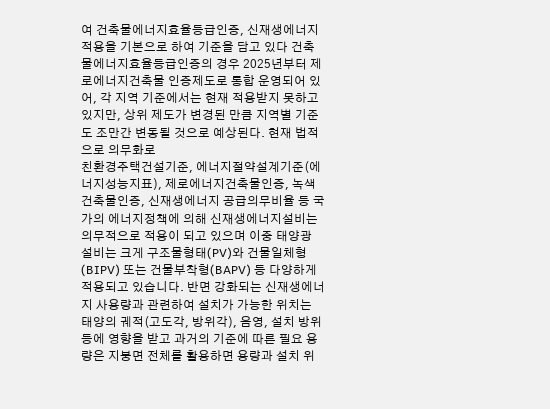여 건축물에너지효율등급인증, 신재생에너지 적용을 기본으로 하여 기준을 담고 있다 건축물에너지효율등급인증의 경우 2025년부터 제로에너지건축물 인증제도로 통합 운영되어 있어, 각 지역 기준에서는 현재 적용받지 못하고 있지만, 상위 제도가 변경된 만큼 지역별 기준도 조만간 변동될 것으로 예상된다. 현재 법적으로 의무화로
친환경주택건설기준, 에너지절약설계기준(에너지성능지표), 제로에너지건축물인증, 녹색건축물인증, 신재생에너지 공급의무비율 등 국가의 에너지정책에 의해 신재생에너지설비는 의무적으로 적용이 되고 있으며 이중 태양광 설비는 크게 구조물형태(PV)와 건물일체형(BIPV) 또는 건물부착형(BAPV) 등 다양하게 적용되고 있습니다. 반면 강화되는 신재생에너지 사용량과 관련하여 설치가 가능한 위치는 태양의 궤적(고도각, 방위각), 음영, 설치 방위 등에 영향을 받고 과거의 기준에 따른 필요 용량은 지붕면 전체를 활용하면 용량과 설치 위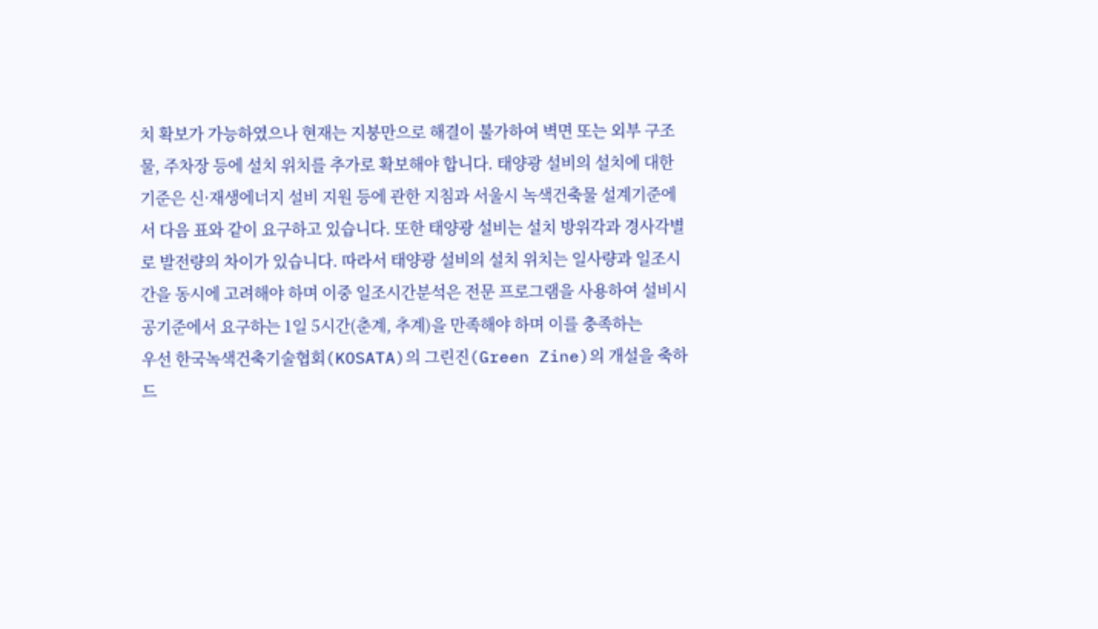치 확보가 가능하였으나 현재는 지붕만으로 해결이 불가하여 벽면 또는 외부 구조물, 주차장 등에 설치 위치를 추가로 확보해야 합니다. 태양광 설비의 설치에 대한 기준은 신·재생에너지 설비 지원 등에 관한 지침과 서울시 녹색건축물 설계기준에서 다음 표와 같이 요구하고 있습니다. 또한 태양광 설비는 설치 방위각과 경사각별로 발전량의 차이가 있습니다. 따라서 태양광 설비의 설치 위치는 일사량과 일조시간을 동시에 고려해야 하며 이중 일조시간분석은 전문 프로그램을 사용하여 설비시공기준에서 요구하는 1일 5시간(춘계, 추계)을 만족해야 하며 이를 충족하는
우선 한국녹색건축기술협회(KOSATA)의 그린진(Green Zine)의 개설을 축하드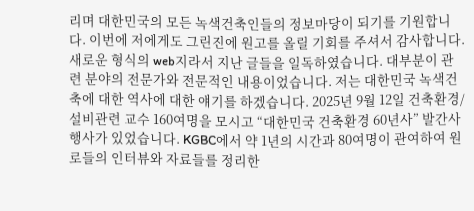리며 대한민국의 모든 녹색건축인들의 정보마당이 되기를 기원합니다. 이번에 저에게도 그린진에 원고를 올릴 기회를 주셔서 감사합니다. 새로운 형식의 web지라서 지난 글들을 일독하였습니다. 대부분이 관련 분야의 전문가와 전문적인 내용이었습니다. 저는 대한민국 녹색건축에 대한 역사에 대한 얘기를 하겠습니다. 2025년 9월 12일 건축환경/설비관련 교수 160여명을 모시고 “대한민국 건축환경 60년사” 발간사 행사가 있었습니다. KGBC에서 약 1년의 시간과 80여명이 관여하여 원로들의 인터뷰와 자료들를 정리한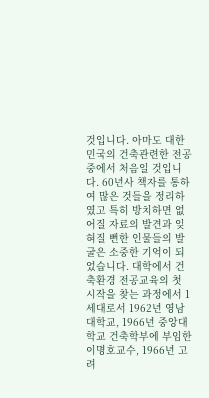것입니다. 아마도 대한민국의 건축관련한 전공 중에서 처음일 것입니다. 60년사 책자를 통하여 많은 것들을 정리하였고 특히 방치하면 없어질 자료의 발견과 잊혀질 뻔한 인물들의 발굴은 소중한 기억이 되었습니다. 대학에서 건축환경 전공교육의 첫 시작을 찾는 과정에서 1세대로서 1962년 영남대학교, 1966년 중앙대학교 건축학부에 부임한 이명호교수, 1966년 고려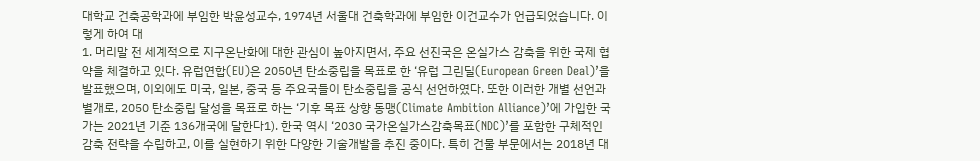대학교 건축공학과에 부임한 박윤성교수, 1974년 서울대 건축학과에 부임한 이건교수가 언급되었습니다. 이렇게 하여 대
1. 머리말 전 세계적으로 지구온난화에 대한 관심이 높아지면서, 주요 선진국은 온실가스 감축을 위한 국제 협약을 체결하고 있다. 유럽연합(EU)은 2050년 탄소중립을 목표로 한 ‘유럽 그린딜(European Green Deal)’을 발표했으며, 이외에도 미국, 일본, 중국 등 주요국들이 탄소중립을 공식 선언하였다. 또한 이러한 개별 선언과 별개로, 2050 탄소중립 달성을 목표로 하는 ‘기후 목표 상향 동맹(Climate Ambition Alliance)’에 가입한 국가는 2021년 기준 136개국에 달한다1). 한국 역시 ‘2030 국가온실가스감축목표(NDC)’를 포함한 구체적인 감축 전략을 수립하고, 이를 실현하기 위한 다양한 기술개발을 추진 중이다. 특히 건물 부문에서는 2018년 대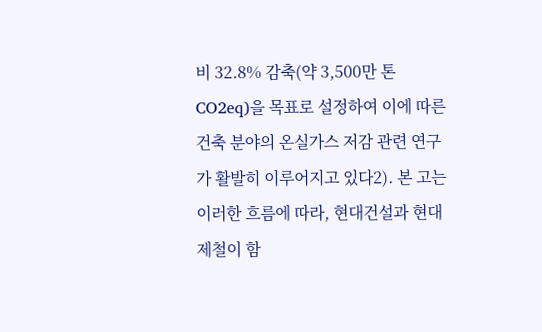비 32.8% 감축(약 3,500만 톤 CO2eq)을 목표로 설정하여 이에 따른 건축 분야의 온실가스 저감 관련 연구가 활발히 이루어지고 있다2). 본 고는 이러한 흐름에 따라, 현대건설과 현대제철이 함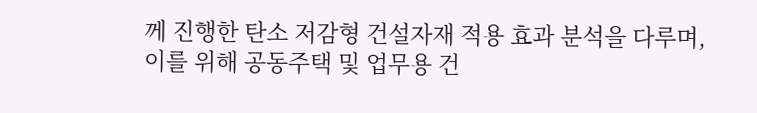께 진행한 탄소 저감형 건설자재 적용 효과 분석을 다루며, 이를 위해 공동주택 및 업무용 건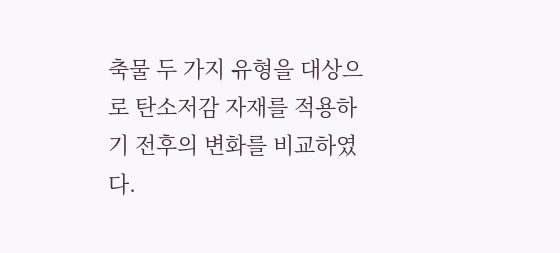축물 두 가지 유형을 대상으로 탄소저감 자재를 적용하기 전후의 변화를 비교하였다.